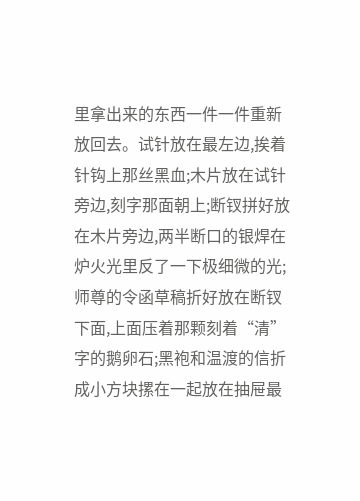里拿出来的东西一件一件重新放回去。试针放在最左边,挨着针钩上那丝黑血;木片放在试针旁边,刻字那面朝上;断钗拼好放在木片旁边,两半断口的银焊在炉火光里反了一下极细微的光;师尊的令函草稿折好放在断钗下面,上面压着那颗刻着“清”字的鹅卵石;黑袍和温渡的信折成小方块摞在一起放在抽屉最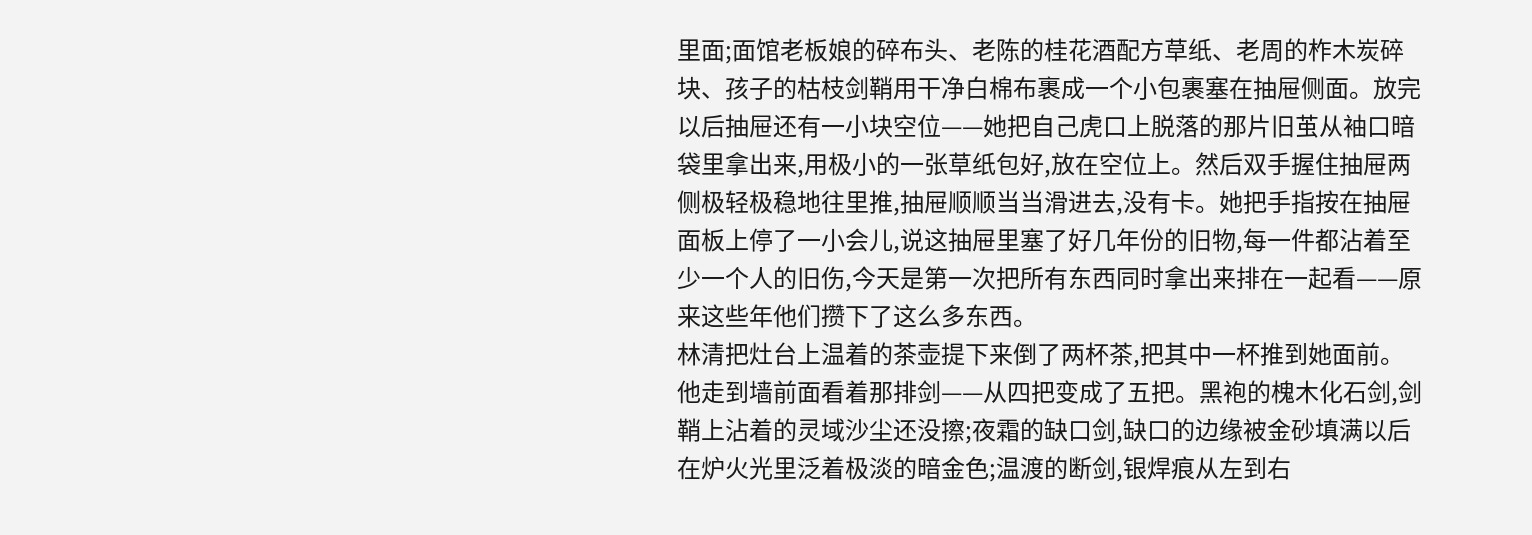里面;面馆老板娘的碎布头、老陈的桂花酒配方草纸、老周的柞木炭碎块、孩子的枯枝剑鞘用干净白棉布裹成一个小包裹塞在抽屉侧面。放完以后抽屉还有一小块空位——她把自己虎口上脱落的那片旧茧从袖口暗袋里拿出来,用极小的一张草纸包好,放在空位上。然后双手握住抽屉两侧极轻极稳地往里推,抽屉顺顺当当滑进去,没有卡。她把手指按在抽屉面板上停了一小会儿,说这抽屉里塞了好几年份的旧物,每一件都沾着至少一个人的旧伤,今天是第一次把所有东西同时拿出来排在一起看——原来这些年他们攒下了这么多东西。
林清把灶台上温着的茶壶提下来倒了两杯茶,把其中一杯推到她面前。他走到墙前面看着那排剑——从四把变成了五把。黑袍的槐木化石剑,剑鞘上沾着的灵域沙尘还没擦;夜霜的缺口剑,缺口的边缘被金砂填满以后在炉火光里泛着极淡的暗金色;温渡的断剑,银焊痕从左到右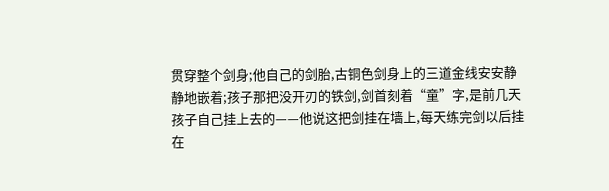贯穿整个剑身;他自己的剑胎,古铜色剑身上的三道金线安安静静地嵌着;孩子那把没开刃的铁剑,剑首刻着“童”字,是前几天孩子自己挂上去的——他说这把剑挂在墙上,每天练完剑以后挂在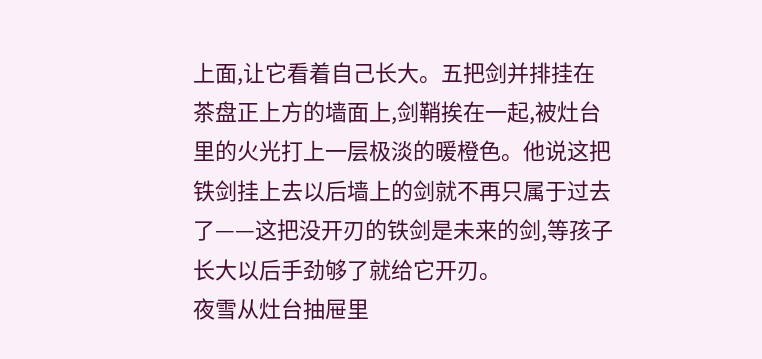上面,让它看着自己长大。五把剑并排挂在茶盘正上方的墙面上,剑鞘挨在一起,被灶台里的火光打上一层极淡的暖橙色。他说这把铁剑挂上去以后墙上的剑就不再只属于过去了——这把没开刃的铁剑是未来的剑,等孩子长大以后手劲够了就给它开刃。
夜雪从灶台抽屉里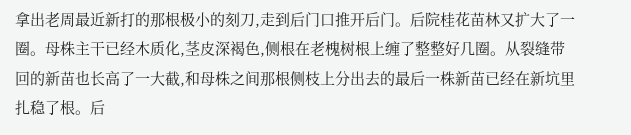拿出老周最近新打的那根极小的刻刀,走到后门口推开后门。后院桂花苗林又扩大了一圈。母株主干已经木质化,茎皮深褐色,侧根在老槐树根上缠了整整好几圈。从裂缝带回的新苗也长高了一大截,和母株之间那根侧枝上分出去的最后一株新苗已经在新坑里扎稳了根。后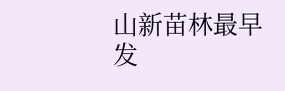山新苗林最早发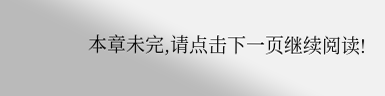本章未完,请点击下一页继续阅读!